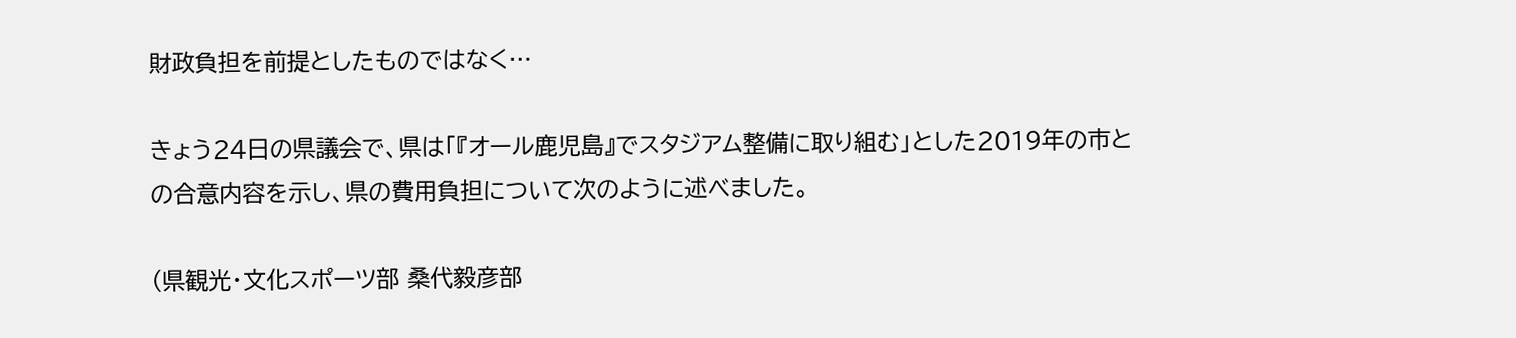財政負担を前提としたものではなく…

きょう24日の県議会で、県は「『オール鹿児島』でスタジアム整備に取り組む」とした2019年の市との合意内容を示し、県の費用負担について次のように述べました。

(県観光・文化スポーツ部 桑代毅彦部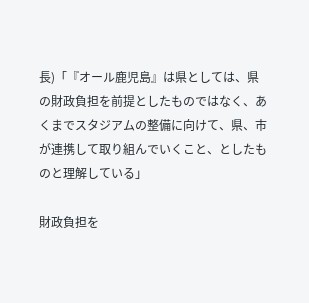長)「『オール鹿児島』は県としては、県の財政負担を前提としたものではなく、あくまでスタジアムの整備に向けて、県、市が連携して取り組んでいくこと、としたものと理解している」

財政負担を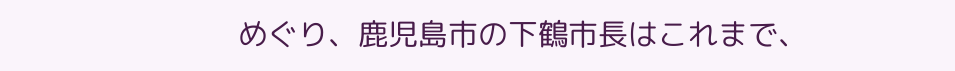めぐり、鹿児島市の下鶴市長はこれまで、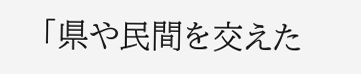「県や民間を交えた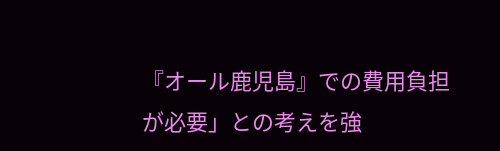『オール鹿児島』での費用負担が必要」との考えを強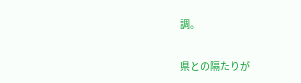調。

県との隔たりが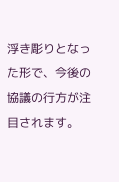浮き彫りとなった形で、今後の協議の行方が注目されます。